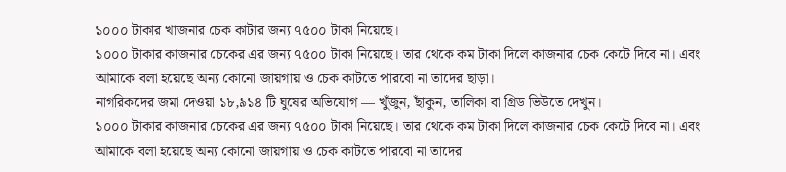১০০০ টাকার খাজনার চেক কাটার জন্য ৭৫০০ টাকা নিয়েছে।
১০০০ টাকার কাজনার চেকের এর জন্য ৭৫০০ টাকা নিয়েছে। তার থেকে কম টাকা দিলে কাজনার চেক কেটে দিবে না। এবং আমাকে বলা হয়েছে অন্য কোনো জায়গায় ও চেক কাটতে পারবো না তাদের ছাড়া।
নাগরিকদের জমা দেওয়া ১৮,৯১৪ টি ঘুষের অভিযোগ — খুঁজুন, ছাঁকুন, তালিকা বা গ্রিড ভিউতে দেখুন।
১০০০ টাকার কাজনার চেকের এর জন্য ৭৫০০ টাকা নিয়েছে। তার থেকে কম টাকা দিলে কাজনার চেক কেটে দিবে না। এবং আমাকে বলা হয়েছে অন্য কোনো জায়গায় ও চেক কাটতে পারবো না তাদের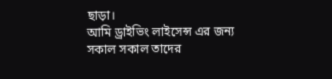ছাড়া।
আমি ড্রাইভিং লাইসেন্স এর জন্য সকাল সকাল তাদের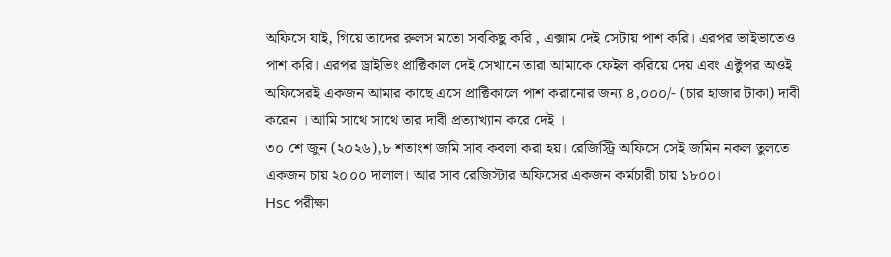অফিসে যাই, গিয়ে তাদের রুলস মতো সবকিছু করি , এক্সাম দেই সেটায় পাশ করি। এরপর ভাইভাতেও পাশ করি। এরপর ড্রাইভিং প্রাক্টিকাল দেই সেখানে তারা আমাকে ফেইল করিয়ে দেয় এবং এক্টুপর অওই অফিসেরই একজন আমার কাছে এসে প্রাক্টিকালে পাশ করানোর জন্য ৪,০০০/- (চার হাজার টাকা) দাবী করেন । আমি সাথে সাথে তার দাবী প্রত্যাখ্যান করে দেই ।
৩০ শে জুন (২০২৬),৮ শতাংশ জমি সাব কবলা করা হয়। রেজিস্ট্রি অফিসে সেই জমিন নকল তুলতে একজন চায় ২০০০ দালাল। আর সাব রেজিস্টার অফিসের একজন কর্মচারী চায় ১৮০০।
Hsc পরীক্ষা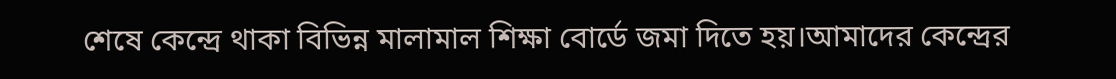শেষে কেন্দ্রে থাকা বিভিন্ন মালামাল শিক্ষা বোর্ডে জমা দিতে হয়।আমাদের কেন্দ্রের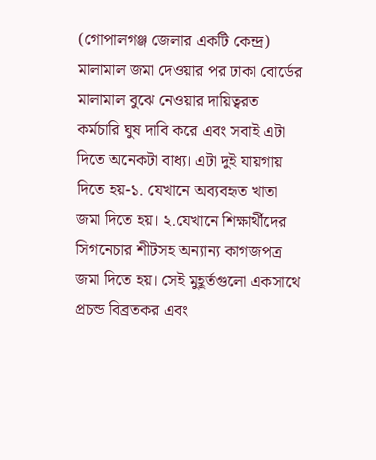(গোপালগঞ্জ জেলার একটি কেন্দ্র) মালামাল জমা দেওয়ার পর ঢাকা বোর্ডের মালামাল বুঝে নেওয়ার দায়িত্বরত কর্মচারি ঘুষ দাবি করে এবং সবাই এটা দিতে অনেকটা বাধ্য। এটা দুই যায়গায় দিতে হয়-১. যেখানে অব্যবহৃত খাতা জমা দিতে হয়। ২.যেখানে শিক্ষার্থীদের সিগনেচার শীটসহ অন্যান্য কাগজপত্র জমা দিতে হয়। সেই মুহূর্তগুলো একসাথে প্রচন্ড বিব্রতকর এবং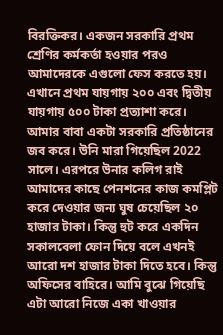বিরক্তিকর। একজন সরকারি প্রথম শ্রেণির কর্মকর্তা হওয়ার পরও আমাদেরকে এগুলো ফেস করতে হয়। এখানে প্রথম যায়গায় ২০০ এবং দ্বিতীয় যায়গায় ৫০০ টাকা প্রত্যাশা করে।
আমার বাবা একটা সরকারি প্রতিষ্ঠানের জব করে। উনি মারা গিয়েছিল 2022 সালে। এরপরে উনার কলিগ রাই আমাদের কাছে পেনশনের কাজ কমপ্লিট করে দেওয়ার জন্য ঘুষ চেয়েছিল ২০ হাজার টাকা। কিন্তু হুট করে একদিন সকালবেলা ফোন দিয়ে বলে এখনই আরো দশ হাজার টাকা দিতে হবে। কিন্তু অফিসের বাহিরে। আমি বুঝে গিয়েছি এটা আরো নিজে একা খাওয়ার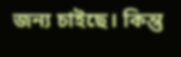জন্য চাইছে। কিন্তু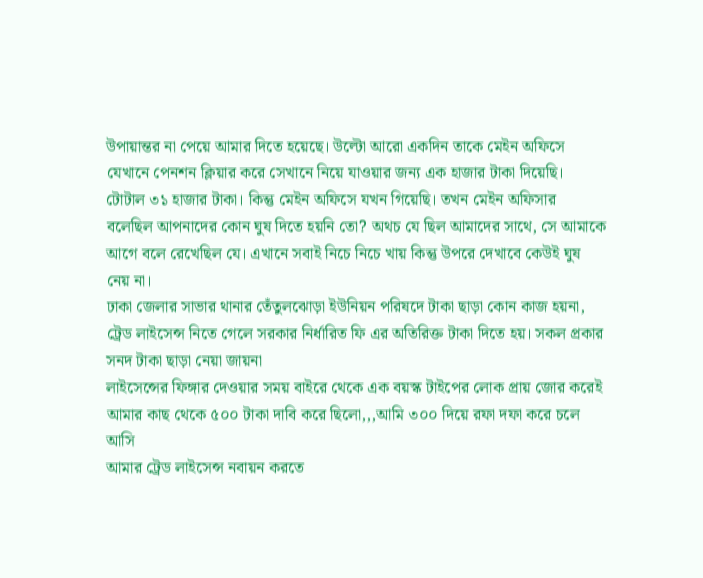উপায়ান্তর না পেয়ে আমার দিতে হয়েছে। উল্টো আরো একদিন তাকে মেইন অফিসে যেখানে পেনশন ক্লিয়ার করে সেখানে নিয়ে যাওয়ার জন্য এক হাজার টাকা দিয়েছি। টোটাল ৩১ হাজার টাকা। কিন্তু মেইন অফিসে যখন গিয়েছি। তখন মেইন অফিসার বলেছিল আপনাদের কোন ঘুষ দিতে হয়নি তো? অথচ যে ছিল আমাদের সাথে, সে আমাকে আগে বলে রেখেছিল যে। এখানে সবাই নিচে নিচে খায় কিন্তু উপরে দেখাবে কেউই ঘুষ নেয় না।
ঢাকা জেলার সাভার থানার তেঁতুলঝোড়া ইউনিয়ন পরিষদে টাকা ছাড়া কোন কাজ হয়না, ট্রেড লাইসেন্স নিতে গেলে সরকার নির্ধারিত ফি এর অতিরিক্ত টাকা দিতে হয়। সকল প্রকার সনদ টাকা ছাড়া নেয়া জায়না
লাইসেন্সের ফিঙ্গার দেওয়ার সময় বাইরে থেকে এক বয়স্ক টাইপের লোক প্রায় জোর করেই আমার কাছ থেকে ৫০০ টাকা দাবি করে ছিলো,,,আমি ৩০০ দিয়ে রফা দফা করে চলে আসি
আমার ট্রেড লাইসেন্স নবায়ন করতে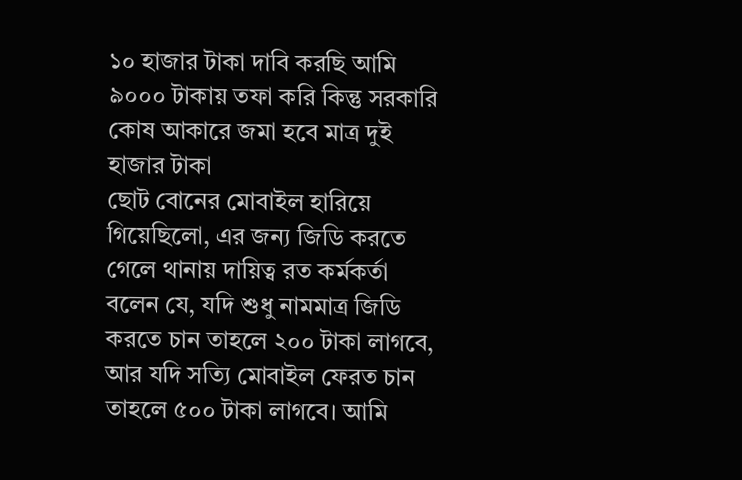১০ হাজার টাকা দাবি করছি আমি ৯০০০ টাকায় তফা করি কিন্তু সরকারি কোষ আকারে জমা হবে মাত্র দুই হাজার টাকা
ছোট বোনের মোবাইল হারিয়ে গিয়েছিলো, এর জন্য জিডি করতে গেলে থানায় দায়িত্ব রত কর্মকর্তা বলেন যে, যদি শুধু নামমাত্র জিডি করতে চান তাহলে ২০০ টাকা লাগবে, আর যদি সত্যি মোবাইল ফেরত চান তাহলে ৫০০ টাকা লাগবে। আমি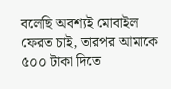বলেছি অবশ্যই মোবাইল ফেরত চাই, তারপর আমাকে ৫০০ টাকা দিতে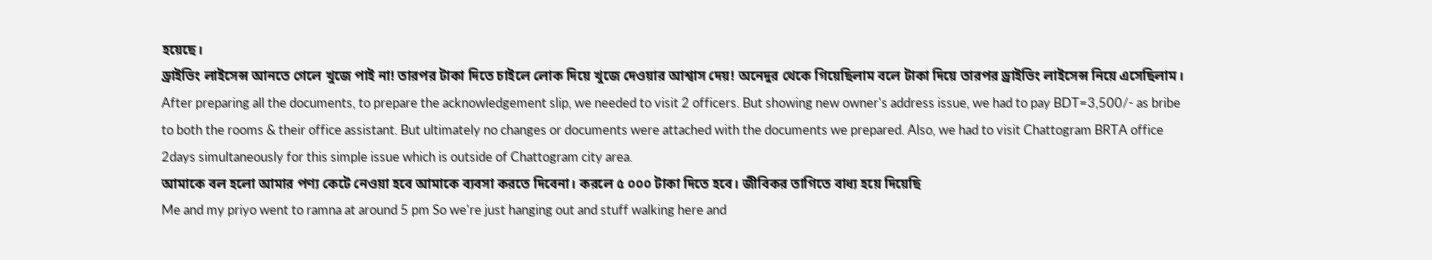হয়েছে।
ড্রাইভিং লাইসেন্স আনতে গেলে খুজে পাই না! তারপর টাকা দিতে চাইলে লোক দিয়ে খুজে দেওয়ার আশ্বাস দেয়! অনেদুর থেকে গিয়েছিলাম বলে টাকা দিয়ে তারপর ড্রাইভিং লাইসেন্স নিয়ে এসেছিলাম।
After preparing all the documents, to prepare the acknowledgement slip, we needed to visit 2 officers. But showing new owner's address issue, we had to pay BDT=3,500/- as bribe to both the rooms & their office assistant. But ultimately no changes or documents were attached with the documents we prepared. Also, we had to visit Chattogram BRTA office 2days simultaneously for this simple issue which is outside of Chattogram city area.
আমাকে বল হলো আমার পণ্য কেটে নেওয়া হবে আমাকে ব্যবসা করতে দিবেনা। করলে ৫ ০০০ টাকা দিতে হবে। জীবিকর তাগিতে বাধ্য হয়ে দিয়েছি
Me and my priyo went to ramna at around 5 pm So we're just hanging out and stuff walking here and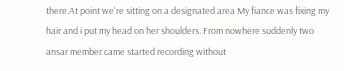there.At point we're sitting on a designated area My fiance was fixing my hair and i put my head on her shoulders. From nowhere suddenly two ansar member came started recording without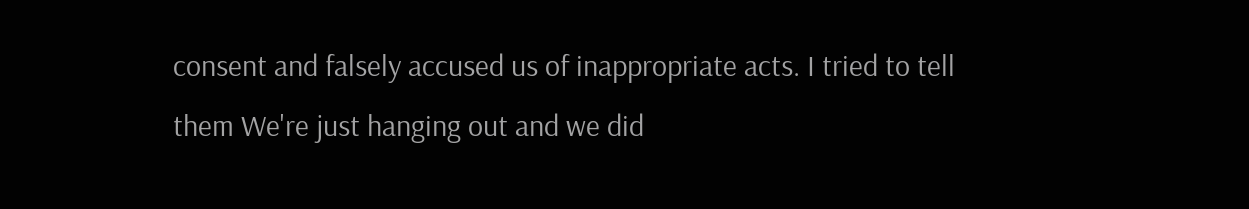consent and falsely accused us of inappropriate acts. I tried to tell them We're just hanging out and we did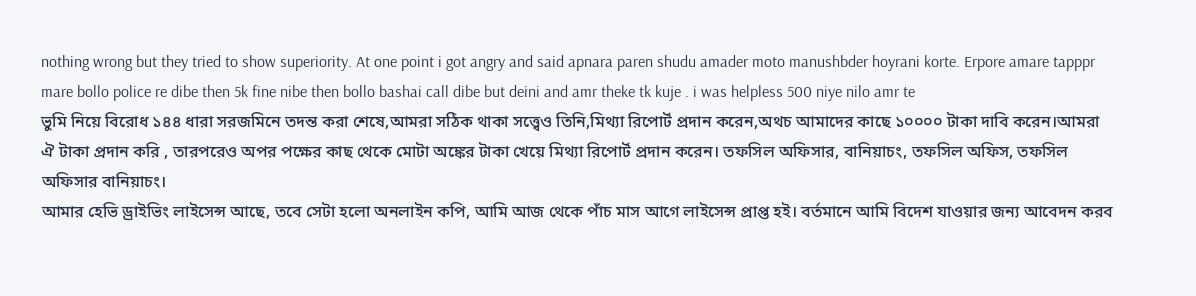nothing wrong but they tried to show superiority. At one point i got angry and said apnara paren shudu amader moto manushbder hoyrani korte. Erpore amare tapppr mare bollo police re dibe then 5k fine nibe then bollo bashai call dibe but deini and amr theke tk kuje . i was helpless 500 niye nilo amr te
ভুমি নিয়ে বিরোধ ১৪৪ ধারা সরজমিনে তদন্ত করা শেষে,আমরা সঠিক থাকা সত্ত্বেও তিনি,মিথ্যা রিপোর্ট প্রদান করেন,অথচ আমাদের কাছে ১০০০০ টাকা দাবি করেন।আমরা ঐ টাকা প্রদান করি , তারপরেও অপর পক্ষের কাছ থেকে মোটা অঙ্কের টাকা খেয়ে মিথ্যা রিপোর্ট প্রদান করেন। তফসিল অফিসার, বানিয়াচং, তফসিল অফিস, তফসিল অফিসার বানিয়াচং।
আমার হেভি ড্রাইভিং লাইসেন্স আছে, তবে সেটা হলো অনলাইন কপি, আমি আজ থেকে পাঁচ মাস আগে লাইসেন্স প্রাপ্ত হই। বর্তমানে আমি বিদেশ যাওয়ার জন্য আবেদন করব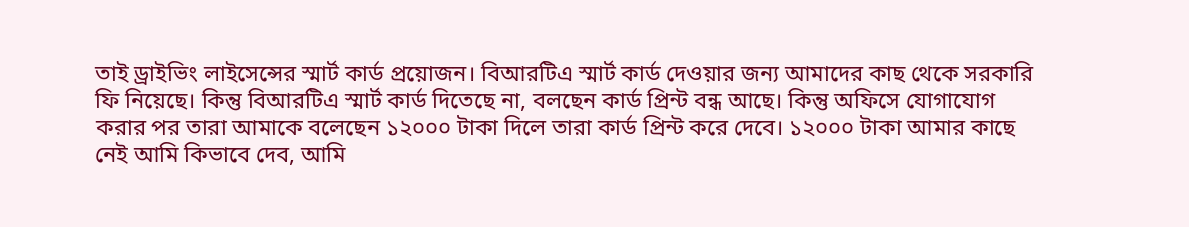তাই ড্রাইভিং লাইসেন্সের স্মার্ট কার্ড প্রয়োজন। বিআরটিএ স্মার্ট কার্ড দেওয়ার জন্য আমাদের কাছ থেকে সরকারি ফি নিয়েছে। কিন্তু বিআরটিএ স্মার্ট কার্ড দিতেছে না, বলছেন কার্ড প্রিন্ট বন্ধ আছে। কিন্তু অফিসে যোগাযোগ করার পর তারা আমাকে বলেছেন ১২০০০ টাকা দিলে তারা কার্ড প্রিন্ট করে দেবে। ১২০০০ টাকা আমার কাছে নেই আমি কিভাবে দেব, আমি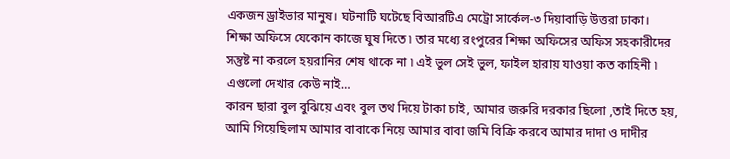একজন ড্রাইভার মানুষ। ঘটনাটি ঘটেছে বিআরটিএ মেট্রো সার্কেল-৩ দিয়াবাড়ি উত্তরা ঢাকা।
শিক্ষা অফিসে যেকোন কাজে ঘুষ দিতে ৷ তার মধ্যে রংপুরের শিক্ষা অফিসের অফিস সহকারীদের সন্তুষ্ট না করলে হয়রানির শেষ থাকে না ৷ এই ভুল সেই ভুল, ফাইল হারায় যাওয়া কত কাহিনী ৷ এগুলো দেখার কেউ নাই…
কারন ছারা বুল বুঝিয়ে এবং বুল তথ দিয়ে টাকা চাই, আমার জরুরি দরকার ছিলো ,তাই দিতে হয়,
আমি গিয়েছিলাম আমার বাবাকে নিয়ে আমার বাবা জমি বিক্রি করবে আমার দাদা ও দাদীর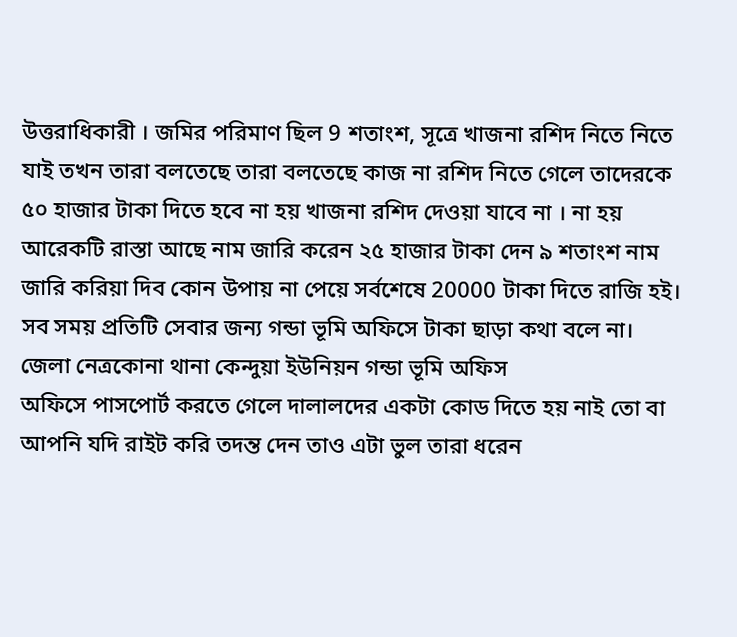উত্তরাধিকারী । জমির পরিমাণ ছিল 9 শতাংশ, সূত্রে খাজনা রশিদ নিতে নিতে যাই তখন তারা বলতেছে তারা বলতেছে কাজ না রশিদ নিতে গেলে তাদেরকে ৫০ হাজার টাকা দিতে হবে না হয় খাজনা রশিদ দেওয়া যাবে না । না হয় আরেকটি রাস্তা আছে নাম জারি করেন ২৫ হাজার টাকা দেন ৯ শতাংশ নাম জারি করিয়া দিব কোন উপায় না পেয়ে সর্বশেষে 20000 টাকা দিতে রাজি হই। সব সময় প্রতিটি সেবার জন্য গন্ডা ভূমি অফিসে টাকা ছাড়া কথা বলে না। জেলা নেত্রকোনা থানা কেন্দুয়া ইউনিয়ন গন্ডা ভূমি অফিস
অফিসে পাসপোর্ট করতে গেলে দালালদের একটা কোড দিতে হয় নাই তো বা আপনি যদি রাইট করি তদন্ত দেন তাও এটা ভুল তারা ধরেন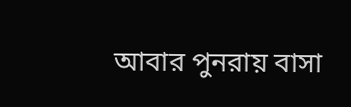আবার পুনরায় বাসা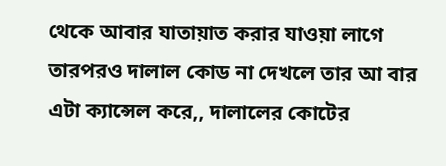থেকে আবার যাতায়াত করার যাওয়া লাগে তারপরও দালাল কোড না দেখলে তার আ বার এটা ক্যান্সেল করে,, দালালের কোটের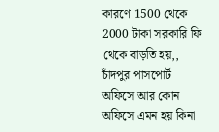কারণে 1500 থেকে 2000 টাকা সরকারি ফি থেকে বাড়তি হয়,, চাঁদপুর পাসপোর্ট অফিসে আর কোন অফিসে এমন হয় কিনা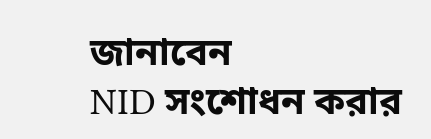জানাবেন
NID সংশোধন করার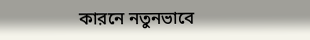কারনে নতুনভাবে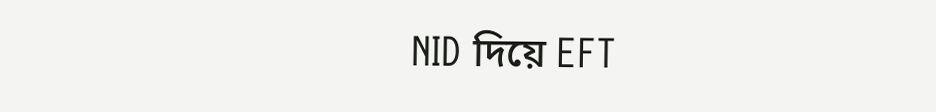NID দিয়ে EFT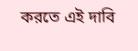করতে এই দাবি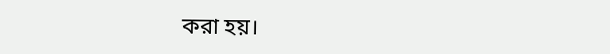করা হয়।